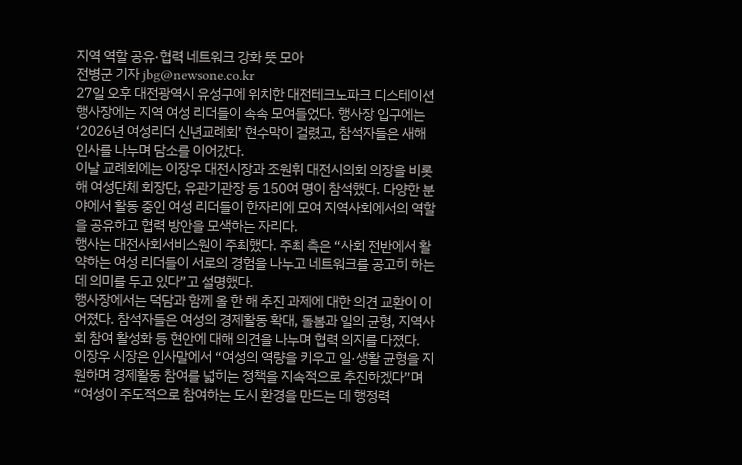지역 역할 공유·협력 네트워크 강화 뜻 모아
전병군 기자 jbg@newsone.co.kr
27일 오후 대전광역시 유성구에 위치한 대전테크노파크 디스테이션 행사장에는 지역 여성 리더들이 속속 모여들었다. 행사장 입구에는 ‘2026년 여성리더 신년교례회’ 현수막이 걸렸고, 참석자들은 새해 인사를 나누며 담소를 이어갔다.
이날 교례회에는 이장우 대전시장과 조원휘 대전시의회 의장을 비롯해 여성단체 회장단, 유관기관장 등 150여 명이 참석했다. 다양한 분야에서 활동 중인 여성 리더들이 한자리에 모여 지역사회에서의 역할을 공유하고 협력 방안을 모색하는 자리다.
행사는 대전사회서비스원이 주최했다. 주최 측은 “사회 전반에서 활약하는 여성 리더들이 서로의 경험을 나누고 네트워크를 공고히 하는 데 의미를 두고 있다”고 설명했다.
행사장에서는 덕담과 함께 올 한 해 추진 과제에 대한 의견 교환이 이어졌다. 참석자들은 여성의 경제활동 확대, 돌봄과 일의 균형, 지역사회 참여 활성화 등 현안에 대해 의견을 나누며 협력 의지를 다졌다.
이장우 시장은 인사말에서 “여성의 역량을 키우고 일·생활 균형을 지원하며 경제활동 참여를 넓히는 정책을 지속적으로 추진하겠다”며 “여성이 주도적으로 참여하는 도시 환경을 만드는 데 행정력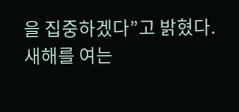을 집중하겠다”고 밝혔다.
새해를 여는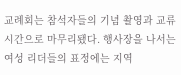교례회는 참석자들의 기념 촬영과 교류 시간으로 마무리됐다. 행사장을 나서는 여성 리더들의 표정에는 지역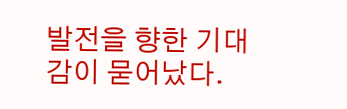발전을 향한 기대감이 묻어났다.